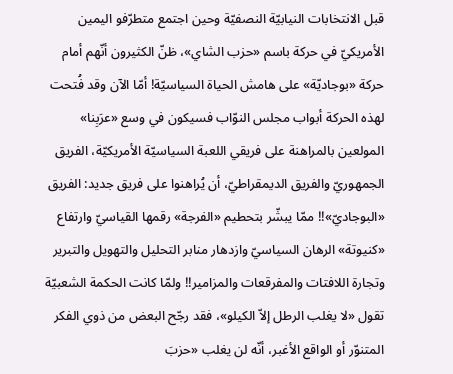قبل الانتخابات النيابيّة النصفيّة وحين اجتمع متطرّفو اليمين الأمريكيّ في حركة باسم «حزب الشاي»، ظنّ الكثيرون أنّهم أمام حركة «بوجاديّة» على هامش الحياة السياسيّة! أمّا الآن وقد فُتحت لهذه الحركة أبواب مجلس النوّاب فسيكون في وسع «عرَبِنا» المولعين بالمراهنة على فريقي اللعبة السياسيّة الأمريكيّة، الفريق الجمهوريّ والفريق الديمقراطيّ، أن يُراهنوا على فريق جديد: الفريق «البوجاديّ»!! ممّا يبشّر بتحطيم «الفرجة» رقمها القياسيّ وارتفاع «كنيوتة» الرهان السياسيّ وازدهار منابر التحليل والتهويل والتبرير وتجارة اللافتات والمفرقعات والمزامير!! ولمّا كانت الحكمة الشعبيّة تقول «لا يغلب الرطل إلاّ الكيلو»، فقد رجّح البعض من ذوي الفكر المتنوّر أو الواقع الأغبر، أنّه لن يغلب «حزبَ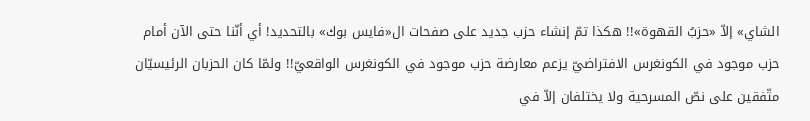الشاي» إلاّ «حزبُ القهوة»!! هكذا تمّ إنشاء حزب جديد على صفحات ال«فايس بوك» بالتحديد! أي أنّنا حتى الآن أمام حزب موجود في الكونغرس الافتراضيّ يزعم معارضة حزب موجود في الكونغرس الواقعيّ!! ولمّا كان الحزبان الرئيسيّان متّفقين على نصّ المسرحية ولا يختلفان إلاّ في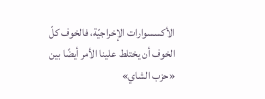الأكسسوارات الإخراجيّة، فالخوف كلّ الخوف أن يختلط علينا الأمر أيضًا بين «حزب الشاي»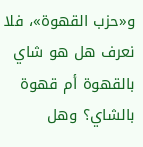و«حزب القهوة»، فلا نعرف هل هو شاي بالقهوة أم قهوة بالشاي؟ وهل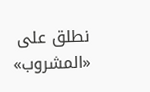نطلق على «المشروب»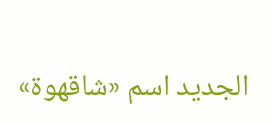الجديد اسم «شاقهوة»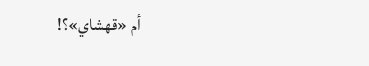أم «قهشاي»؟!